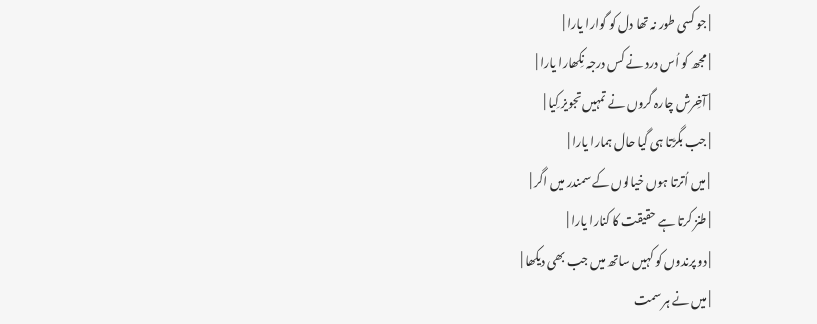| جو کسی طور نہ تھا دل کو گوارا یارا |
| مجھ کو اُس درد نے کس درجہ نِکھارا یارا |
| آخِرش چارہ گروں نے تمہیں تجویز کِیا |
| جب بگڑتا ہی گیا حال ہمارا یارا |
| میں اُترتا ہوں خیالوں کے سمندر میں اگر |
| طنز کرتا ہے حقیقت کا کنارا یارا |
| دو پرندوں کو کہیں ساتھ میں جب بھی دیکھا |
| میں نے ہر سمت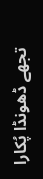تجھے ڈھونڈا پُکارا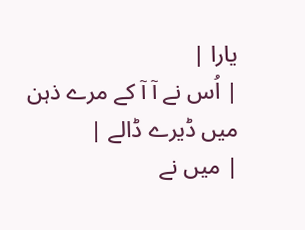یارا |
| اُس نے آ آ کے مرے ذہن میں ڈیرے ڈالے |
| میں نے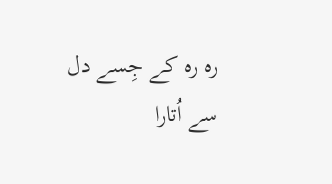رہ رہ کے جِسے دل سے اُتارا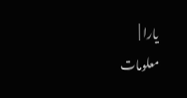یارا |
معلومات